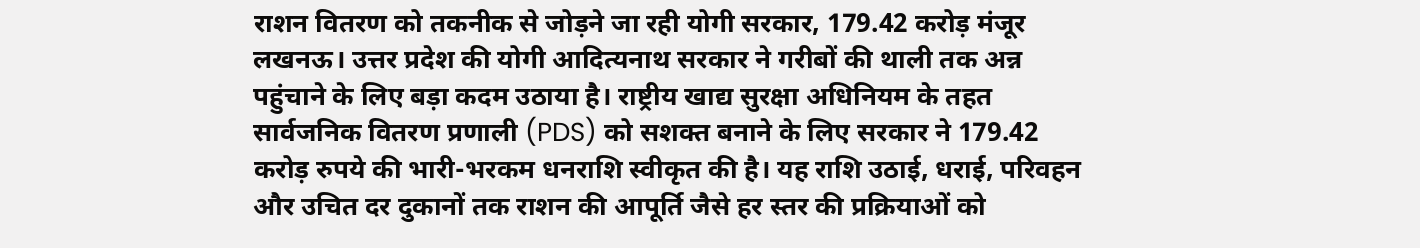राशन वितरण को तकनीक से जोड़ने जा रही योगी सरकार, 179.42 करोड़ मंजूर
लखनऊ। उत्तर प्रदेश की योगी आदित्यनाथ सरकार ने गरीबों की थाली तक अन्न पहुंचाने के लिए बड़ा कदम उठाया है। राष्ट्रीय खाद्य सुरक्षा अधिनियम के तहत सार्वजनिक वितरण प्रणाली (PDS) को सशक्त बनाने के लिए सरकार ने 179.42 करोड़ रुपये की भारी-भरकम धनराशि स्वीकृत की है। यह राशि उठाई, धराई, परिवहन और उचित दर दुकानों तक राशन की आपूर्ति जैसे हर स्तर की प्रक्रियाओं को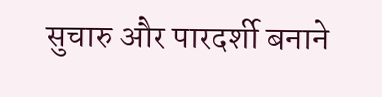सुचारु और पारदर्शी बनाने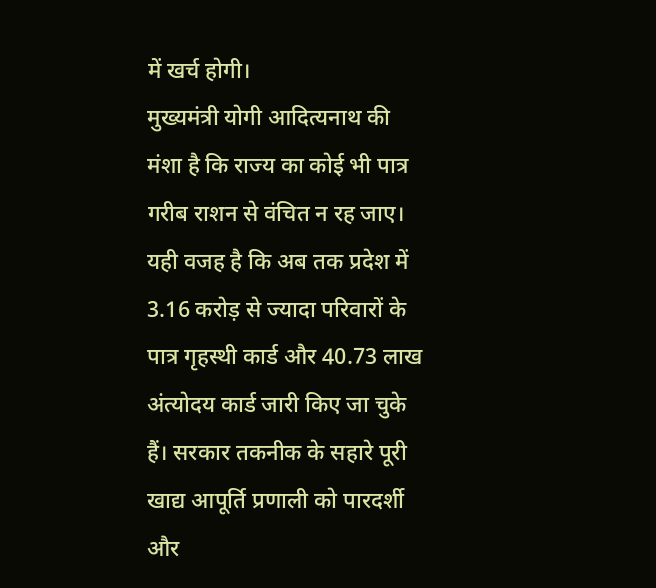में खर्च होगी।
मुख्यमंत्री योगी आदित्यनाथ की मंशा है कि राज्य का कोई भी पात्र गरीब राशन से वंचित न रह जाए। यही वजह है कि अब तक प्रदेश में 3.16 करोड़ से ज्यादा परिवारों के पात्र गृहस्थी कार्ड और 40.73 लाख अंत्योदय कार्ड जारी किए जा चुके हैं। सरकार तकनीक के सहारे पूरी खाद्य आपूर्ति प्रणाली को पारदर्शी और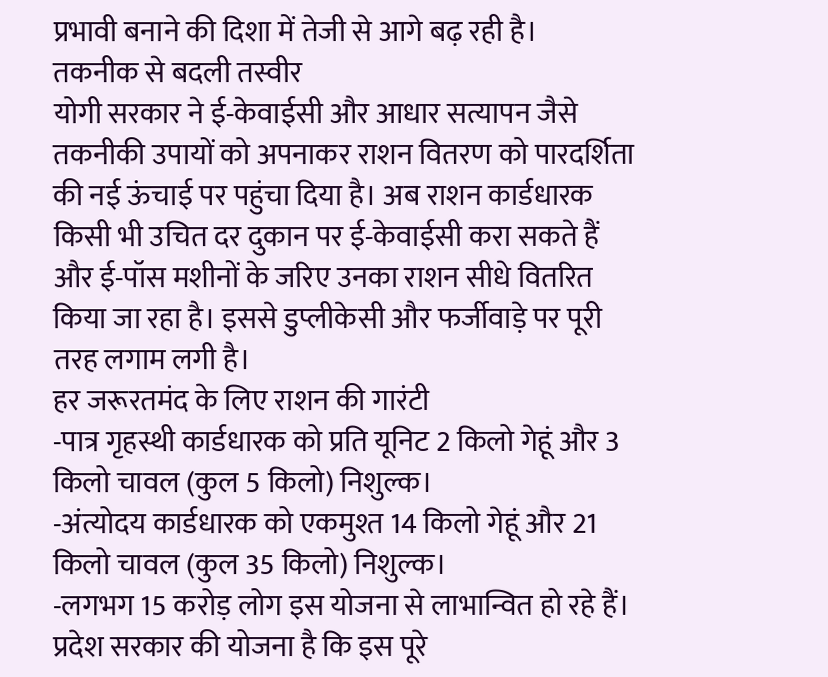प्रभावी बनाने की दिशा में तेजी से आगे बढ़ रही है।
तकनीक से बदली तस्वीर
योगी सरकार ने ई-केवाईसी और आधार सत्यापन जैसे तकनीकी उपायों को अपनाकर राशन वितरण को पारदर्शिता की नई ऊंचाई पर पहुंचा दिया है। अब राशन कार्डधारक किसी भी उचित दर दुकान पर ई-केवाईसी करा सकते हैं और ई-पॉस मशीनों के जरिए उनका राशन सीधे वितरित किया जा रहा है। इससे डुप्लीकेसी और फर्जीवाड़े पर पूरी तरह लगाम लगी है।
हर जरूरतमंद के लिए राशन की गारंटी
-पात्र गृहस्थी कार्डधारक को प्रति यूनिट 2 किलो गेहूं और 3 किलो चावल (कुल 5 किलो) निशुल्क।
-अंत्योदय कार्डधारक को एकमुश्त 14 किलो गेहूं और 21 किलो चावल (कुल 35 किलो) निशुल्क।
-लगभग 15 करोड़ लोग इस योजना से लाभान्वित हो रहे हैं।
प्रदेश सरकार की योजना है कि इस पूरे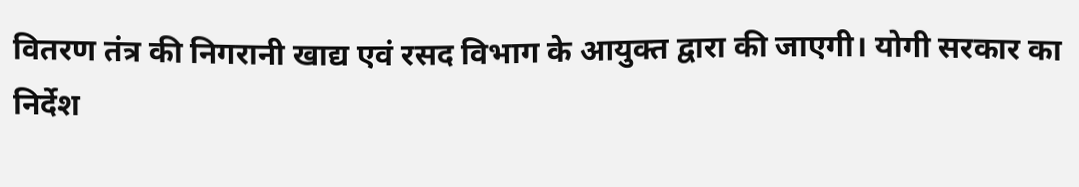वितरण तंत्र की निगरानी खाद्य एवं रसद विभाग के आयुक्त द्वारा की जाएगी। योगी सरकार का निर्देश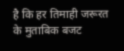है कि हर तिमाही जरूरत के मुताबिक बजट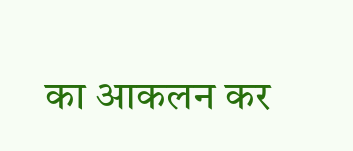का आकलन कर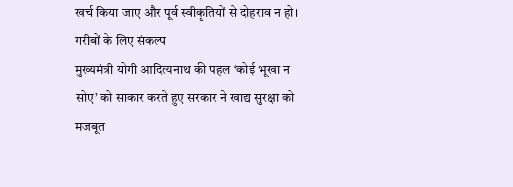खर्च किया जाए और पूर्व स्वीकृतियों से दोहराव न हो।
गरीबों के लिए संकल्प
मुख्यमंत्री योगी आदित्यनाथ की पहल ‘कोई भूखा न सोए’ को साकार करते हुए सरकार ने खाद्य सुरक्षा को मजबूत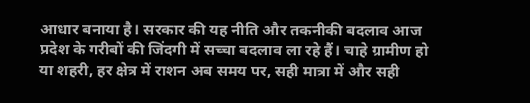आधार बनाया है। सरकार की यह नीति और तकनीकी बदलाव आज प्रदेश के गरीबों की जिंदगी में सच्चा बदलाव ला रहे हैं। चाहे ग्रामीण हो या शहरी, हर क्षेत्र में राशन अब समय पर, सही मात्रा में और सही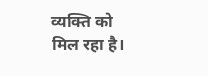व्यक्ति को मिल रहा है।